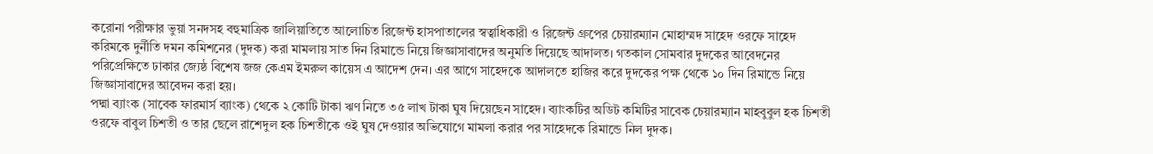করোনা পরীক্ষার ভুয়া সনদসহ বহুমাত্রিক জালিয়াতিতে আলোচিত রিজেন্ট হাসপাতালের স্বত্বাধিকারী ও রিজেন্ট গ্রুপের চেয়ারম্যান মোহাম্মদ সাহেদ ওরফে সাহেদ করিমকে দুর্নীতি দমন কমিশনের (দুদক) করা মামলায় সাত দিন রিমান্ডে নিয়ে জিজ্ঞাসাবাদের অনুমতি দিয়েছে আদালত। গতকাল সোমবার দুদকের আবেদনের পরিপ্রেক্ষিতে ঢাকার জ্যেষ্ঠ বিশেষ জজ কেএম ইমরুল কায়েস এ আদেশ দেন। এর আগে সাহেদকে আদালতে হাজির করে দুদকের পক্ষ থেকে ১০ দিন রিমান্ডে নিয়ে জিজ্ঞাসাবাদের আবেদন করা হয়।
পদ্মা ব্যাংক (সাবেক ফারমার্স ব্যাংক) থেকে ২ কোটি টাকা ঋণ নিতে ৩৫ লাখ টাকা ঘুষ দিয়েছেন সাহেদ। ব্যাংকটির অডিট কমিটির সাবেক চেয়ারম্যান মাহবুবুল হক চিশতী ওরফে বাবুল চিশতী ও তার ছেলে রাশেদুল হক চিশতীকে ওই ঘুষ দেওয়ার অভিযোগে মামলা করার পর সাহেদকে রিমান্ডে নিল দুদক।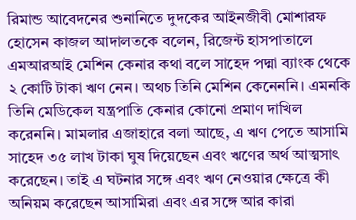রিমান্ড আবেদনের শুনানিতে দুদকের আইনজীবী মোশারফ হোসেন কাজল আদালতকে বলেন, রিজেন্ট হাসপাতালে এমআরআই মেশিন কেনার কথা বলে সাহেদ পদ্মা ব্যাংক থেকে ২ কোটি টাকা ঋণ নেন। অথচ তিনি মেশিন কেনেননি। এমনকি তিনি মেডিকেল যন্ত্রপাতি কেনার কোনো প্রমাণ দাখিল করেননি। মামলার এজাহারে বলা আছে, এ ঋণ পেতে আসামি সাহেদ ৩৫ লাখ টাকা ঘুষ দিয়েছেন এবং ঋণের অর্থ আত্মসাৎ করেছেন। তাই এ ঘটনার সঙ্গে এবং ঋণ নেওয়ার ক্ষেত্রে কী অনিয়ম করেছেন আসামিরা এবং এর সঙ্গে আর কারা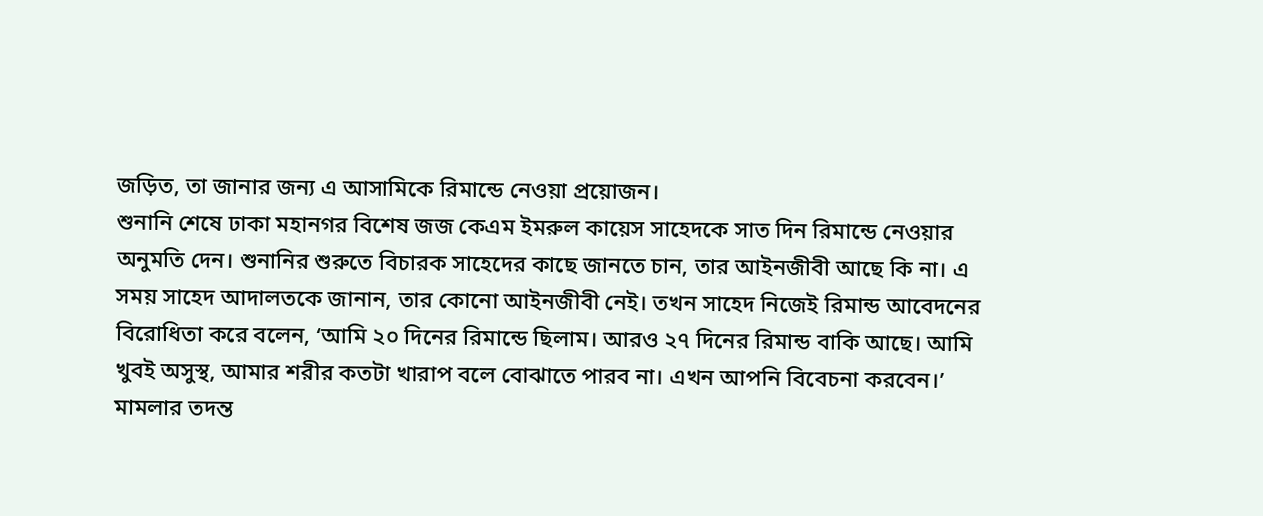জড়িত, তা জানার জন্য এ আসামিকে রিমান্ডে নেওয়া প্রয়োজন।
শুনানি শেষে ঢাকা মহানগর বিশেষ জজ কেএম ইমরুল কায়েস সাহেদকে সাত দিন রিমান্ডে নেওয়ার অনুমতি দেন। শুনানির শুরুতে বিচারক সাহেদের কাছে জানতে চান, তার আইনজীবী আছে কি না। এ সময় সাহেদ আদালতকে জানান, তার কোনো আইনজীবী নেই। তখন সাহেদ নিজেই রিমান্ড আবেদনের বিরোধিতা করে বলেন, ‘আমি ২০ দিনের রিমান্ডে ছিলাম। আরও ২৭ দিনের রিমান্ড বাকি আছে। আমি খুবই অসুস্থ, আমার শরীর কতটা খারাপ বলে বোঝাতে পারব না। এখন আপনি বিবেচনা করবেন।’
মামলার তদন্ত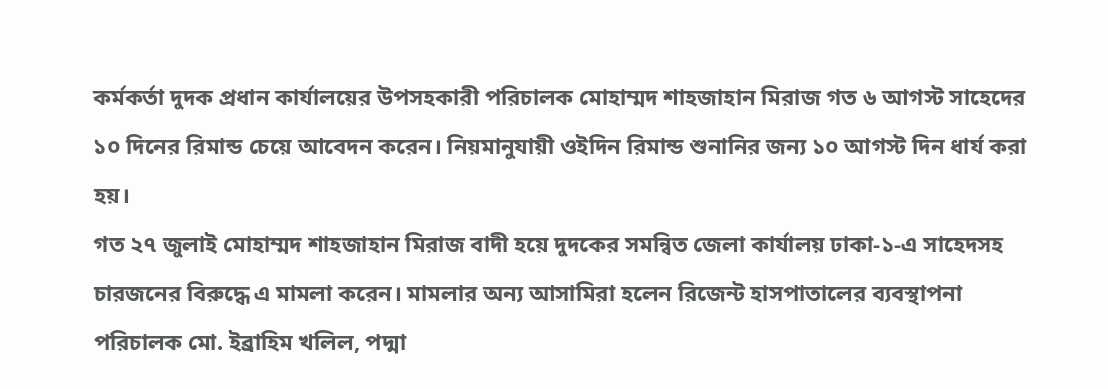কর্মকর্তা দুদক প্রধান কার্যালয়ের উপসহকারী পরিচালক মোহাম্মদ শাহজাহান মিরাজ গত ৬ আগস্ট সাহেদের ১০ দিনের রিমান্ড চেয়ে আবেদন করেন। নিয়মানুযায়ী ওইদিন রিমান্ড শুনানির জন্য ১০ আগস্ট দিন ধার্য করা হয়।
গত ২৭ জুলাই মোহাম্মদ শাহজাহান মিরাজ বাদী হয়ে দুদকের সমন্বিত জেলা কার্যালয় ঢাকা-১-এ সাহেদসহ চারজনের বিরুদ্ধে এ মামলা করেন। মামলার অন্য আসামিরা হলেন রিজেন্ট হাসপাতালের ব্যবস্থাপনা পরিচালক মো. ইব্রাহিম খলিল, পদ্মা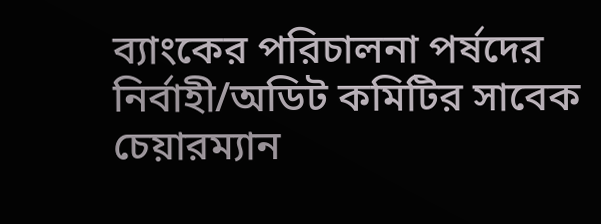ব্যাংকের পরিচালনা পর্ষদের নির্বাহী/অডিট কমিটির সাবেক চেয়ারম্যান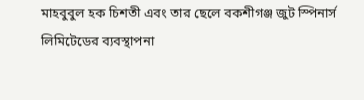মাহবুবুল হক চিশতী এবং তার ছেলে বকশীগঞ্জ জুট স্পিনার্স লিমিটেডের ব্যবস্থাপনা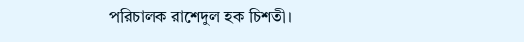পরিচালক রাশেদুল হক চিশতী।